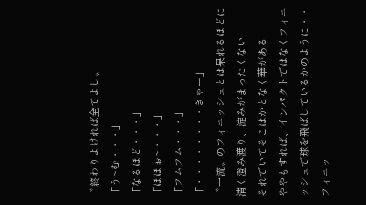〝終わりよければ全てよし〟
「う~む・・・」
「なるほど・・・」
「ほほぉ~・・・」
「フムフム・・・」
「・・・・・・・・きゃー」
〝一流〟のフィニッシュとは呆れるほどに清く澄み渡り、淀みがまったくない
それでいてそこはかとなく華がある
ややもすれば、インパクトではなくフィニッシュで球を飛ばしているかのように・・
フィニッ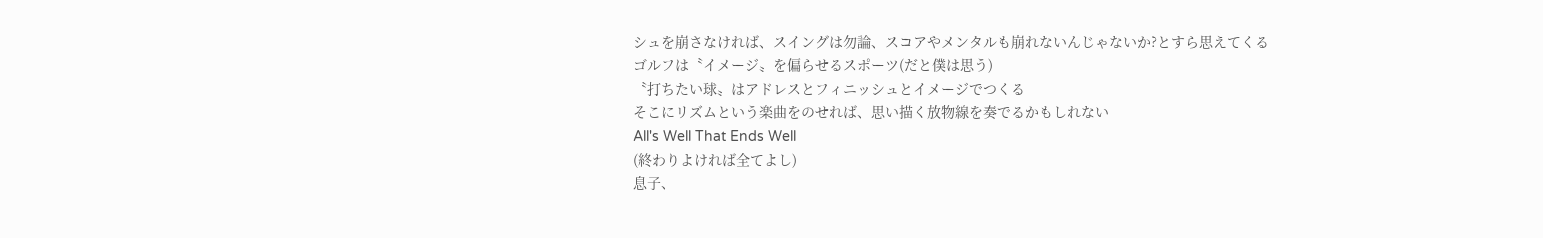シュを崩さなければ、スイングは勿論、スコアやメンタルも崩れないんじゃないか?とすら思えてくる
ゴルフは〝イメージ〟を偏らせるスポーツ(だと僕は思う)
〝打ちたい球〟はアドレスとフィニッシュとイメージでつくる
そこにリズムという楽曲をのせれば、思い描く放物線を奏でるかもしれない
All's Well That Ends Well
(終わりよければ全てよし)
息子、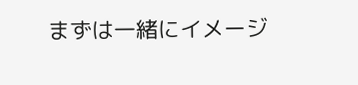まずは一緒にイメージ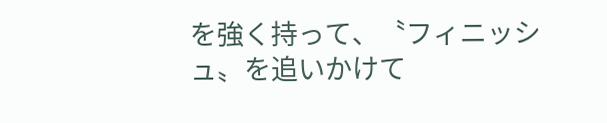を強く持って、〝フィニッシュ〟を追いかけて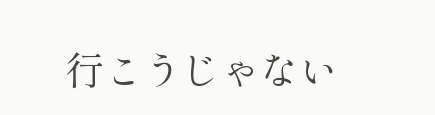行こうじゃない